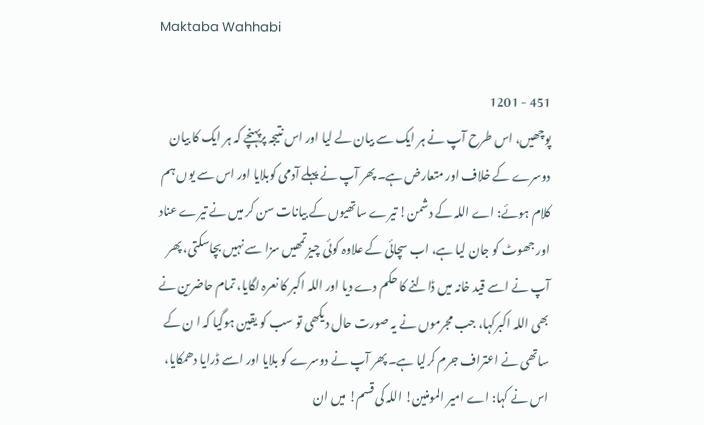Maktaba Wahhabi

451 - 1201
پوچھیں، اس طرح آپ نے ہر ایک سے بیان لے لیا اور اس نتیجہ پرپہنچے کہ ہر ایک کا بیان دوسرے کے خلاف اور متعارض ہے۔ پھر آپ نے پہلے آدمی کوبلایا اور اس سے یوں ہم کلام ہوئے: اے اللہ کے دشمن! تیرے ساتھیوں کے بیانات سن کر میں نے تیرے عناد اور جھوٹ کو جان لیا ہے، اب سچائی کے علاوہ کوئی چیز تمھیں سزا سے نہیں بچاسکتی، پھر آپ نے اسے قید خانہ میں ڈالنے کا حکم دے دیا اور اللہ اکبر کا نعرہ لگایا، تمام حاضرین نے بھی اللہ اکبرکہا، جب مجرموں نے یہ صورت حال دیکھی تو سب کو یقین ہوگیا کہ ا ن کے ساتھی نے اعتراف جرم کرلیا ہے۔ پھر آپ نے دوسرے کو بلایا اور اسے ڈرایا دھمکایا، اس نے کہا: اے امیر المومنین! اللہ کی قسم! میں ان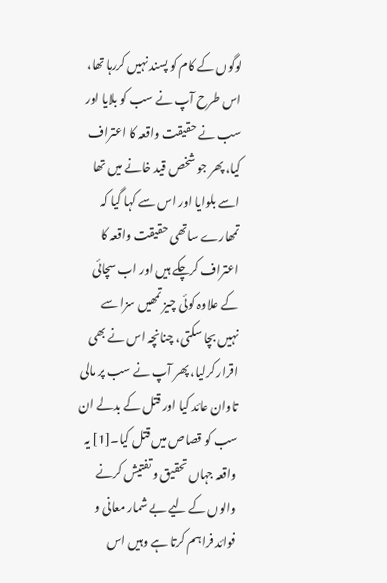لوگوں کے کام کو پسند نہیں کررہا تھا، اس طرح آپ نے سب کو بلایا اور سب نے حقیقت واقعہ کا اعتراف کیا، پھر جو شخص قید خانے میں تھا اسے بلوایا اور اس سے کہا گیا کہ تمھارے ساتھی حقیقت واقعہ کا اعتراف کرچکے ہیں اور اب سچائی کے علاوہ کوئی چیز تمھیں سزا سے نہیں بچا سکتی، چنانچہ اس نے بھی اقرار کرلیا، پھر آپ نے سب پر مالی تاوان عائد کیا اور قتل کے بدلے ان سب کو قصاص میں قتل کیا۔[1] یہ واقعہ جہاں تحقیق و تفتیش کرنے والوں کے لیے بے شمار معانی و فوائد فراہم کرتا ہے وہیں اس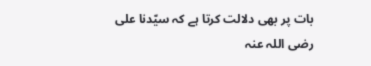بات پر بھی دلالت کرتا ہے کہ سیّدنا علی رضی اللہ عنہ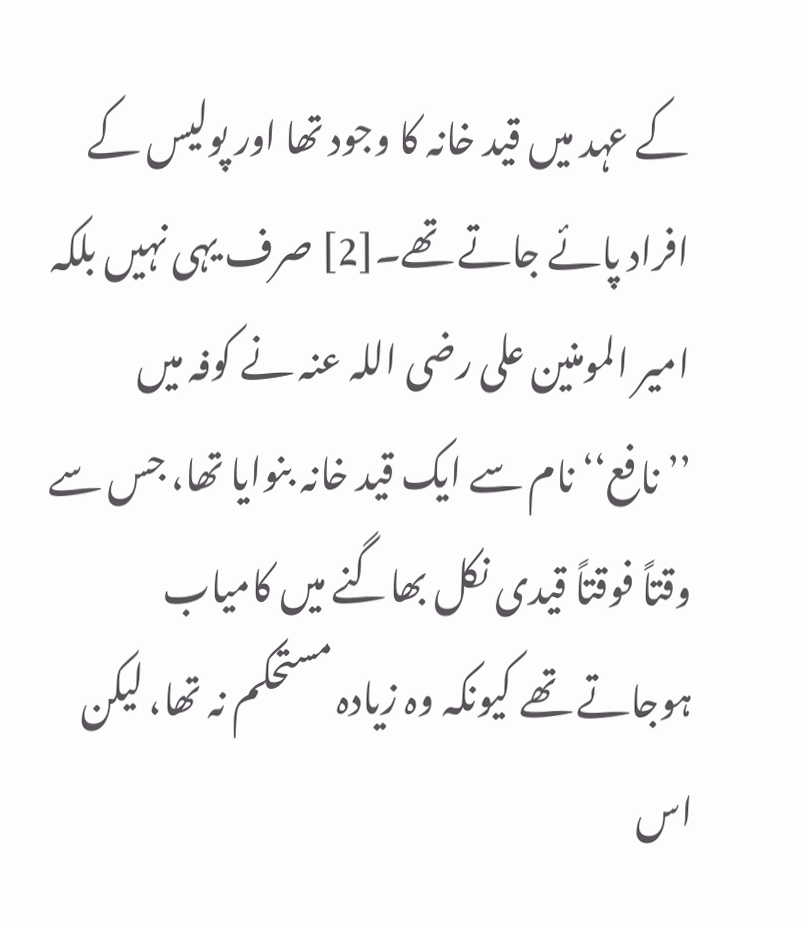کے عہد میں قید خانہ کا وجود تھا اور پولیس کے افراد پائے جاتے تھے۔[2] صرف یہی نہیں بلکہ امیر المومنین علی رضی اللہ عنہ نے کوفہ میں ’’نافع‘‘ نام سے ایک قید خانہ بنوایا تھا، جس سے وقتاً فوقتاً قیدی نکل بھاگنے میں کامیاب ہوجاتے تھے کیونکہ وہ زیادہ مستحکم نہ تھا، لیکن اس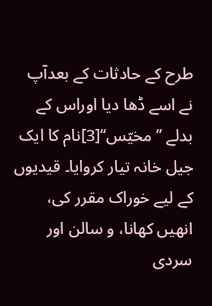طرح کے حادثات کے بعدآپ نے اسے ڈھا دیا اوراس کے بدلے ’’مخیّس‘‘[3]نام کا ایک جیل خانہ تیار کروایا۔ قیدیوں کے لیے خوراک مقرر کی، انھیں کھانا، و سالن اور سردی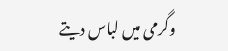وگرمی میں لباس دیتے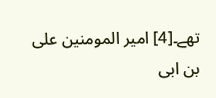تھے۔[4] امیر المومنین علی بن ابی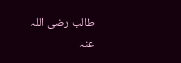طالب رضی اللہ عنہ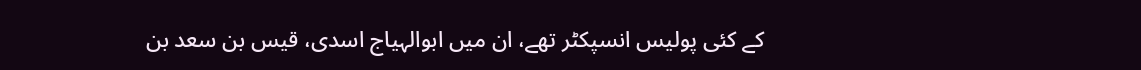کے کئی پولیس انسپکٹر تھے، ان میں ابوالہیاج اسدی، قیس بن سعد بن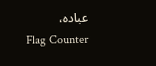عبادہ،
Flag Counter